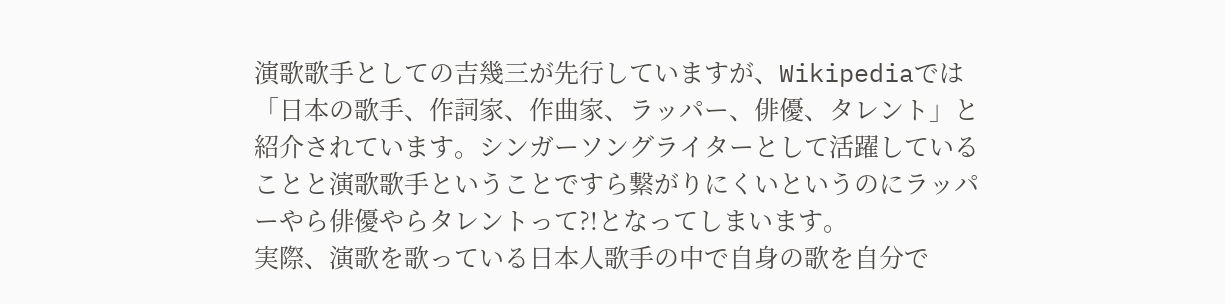演歌歌手としての吉幾三が先行していますが、Wikipediaでは「日本の歌手、作詞家、作曲家、ラッパー、俳優、タレント」と紹介されています。シンガーソングライターとして活躍していることと演歌歌手ということですら繋がりにくいというのにラッパーやら俳優やらタレントって?!となってしまいます。
実際、演歌を歌っている日本人歌手の中で自身の歌を自分で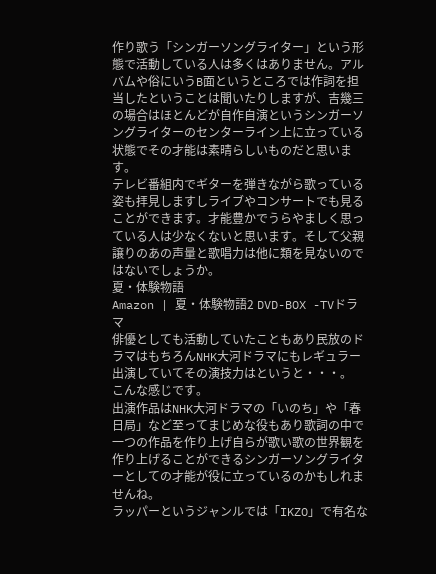作り歌う「シンガーソングライター」という形態で活動している人は多くはありません。アルバムや俗にいうB面というところでは作詞を担当したということは聞いたりしますが、吉幾三の場合はほとんどが自作自演というシンガーソングライターのセンターライン上に立っている状態でその才能は素晴らしいものだと思います。
テレビ番組内でギターを弾きながら歌っている姿も拝見しますしライブやコンサートでも見ることができます。才能豊かでうらやましく思っている人は少なくないと思います。そして父親譲りのあの声量と歌唱力は他に類を見ないのではないでしょうか。
夏・体験物語
Amazon | 夏・体験物語2 DVD-BOX -TVドラマ
俳優としても活動していたこともあり民放のドラマはもちろんNHK大河ドラマにもレギュラー出演していてその演技力はというと・・・。
こんな感じです。
出演作品はNHK大河ドラマの「いのち」や「春日局」など至ってまじめな役もあり歌詞の中で一つの作品を作り上げ自らが歌い歌の世界観を作り上げることができるシンガーソングライターとしての才能が役に立っているのかもしれませんね。
ラッパーというジャンルでは「IKZO」で有名な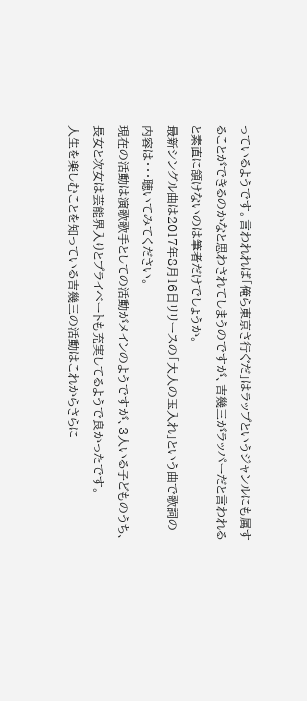っているようです。言われれば「俺ら東京さ行ぐだ」はラップというジャンルにも属することができるのかなと思わされてしまうのですが、吉幾三がラッパーだと言われると素直に頷けないのは筆者だけでしょうか。
最新シングル曲は2017年8月16日リリースの「大人の玉入れ」という曲で歌詞の内容は・・・聴いてみてください。
現在の活動は演歌歌手としての活動がメインのようですが、3人いる子どものうち、長女と次女は芸能界入りとプライベートも充実してるようで良かったです。
人生を楽しむことを知っている吉幾三の活動はこれからさらに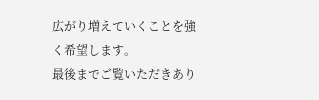広がり増えていくことを強く希望します。
最後までご覧いただきあり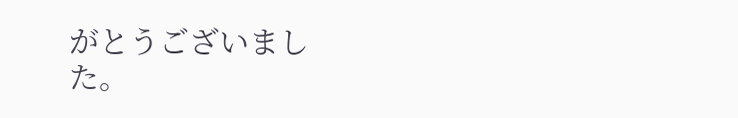がとうございました。